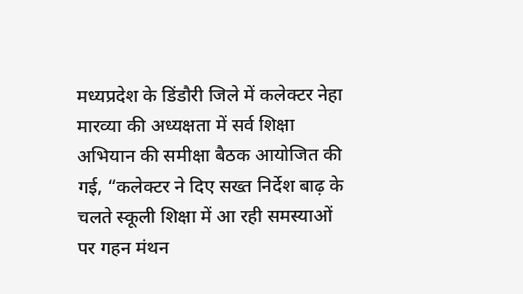मध्यप्रदेश के डिंडौरी जिले में कलेक्टर नेहा मारव्या की अध्यक्षता में सर्व शिक्षा अभियान की समीक्षा बैठक आयोजित की गई, “कलेक्टर ने दिए सख्त निर्देश बाढ़ के चलते स्कूली शिक्षा में आ रही समस्याओं पर गहन मंथन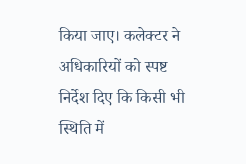किया जाए। कलेक्टर ने अधिकारियों को स्पष्ट निर्देश दिए कि किसी भी स्थिति में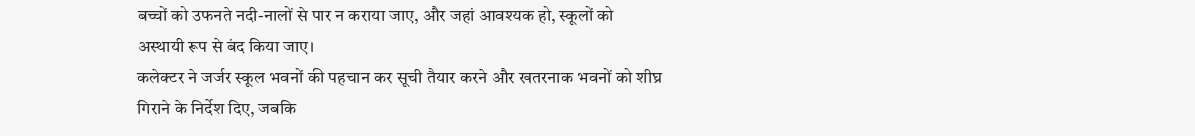बच्चों को उफनते नदी-नालों से पार न कराया जाए, और जहां आवश्यक हो, स्कूलों को अस्थायी रूप से बंद किया जाए।
कलेक्टर ने जर्जर स्कूल भवनों की पहचान कर सूची तैयार करने और खतरनाक भवनों को शीघ्र गिराने के निर्देश दिए, जबकि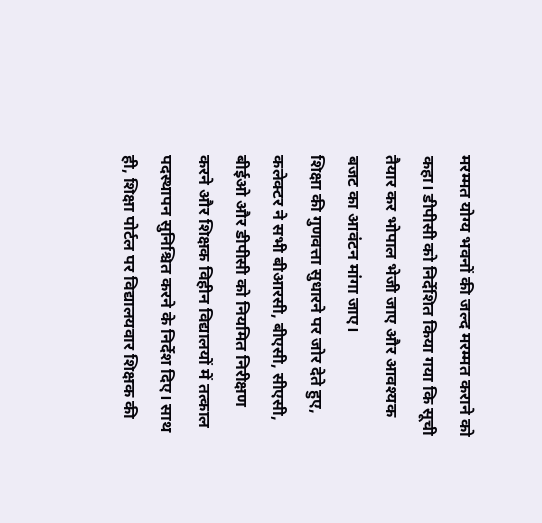मरम्मत योग्य भवनों की जल्द मरम्मत कराने को कहा। डीपीसी को निर्देशित किया गया कि सूची तैयार कर भोपाल भेजी जाए और आवश्यक बजट का आवंटन मांगा जाए।
शिक्षा की गुणवत्ता सुधारने पर जोर देते हुए, कलेक्टर ने सभी बीआरसी, बीएसी, सीएसी, बीईओ और डीपीसी को नियमित निरीक्षण करने और शिक्षक विहीन विद्यालयों में तत्काल पदस्थापन सुनिश्चित करने के निर्देश दिए। साथ ही, शिक्षा पोर्टल पर विद्यालयवार शिक्षक की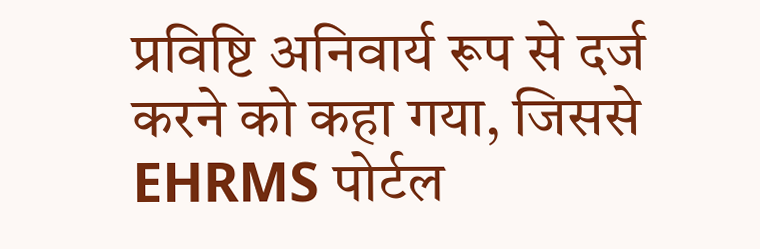प्रविष्टि अनिवार्य रूप से दर्ज करने को कहा गया, जिससे EHRMS पोर्टल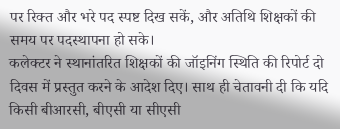पर रिक्त और भरे पद स्पष्ट दिख सकें, और अतिथि शिक्षकों की समय पर पदस्थापना हो सके।
कलेक्टर ने स्थानांतरित शिक्षकों की जॉइनिंग स्थिति की रिपोर्ट दो दिवस में प्रस्तुत करने के आदेश दिए। साथ ही चेतावनी दी कि यदि किसी बीआरसी, बीएसी या सीएसी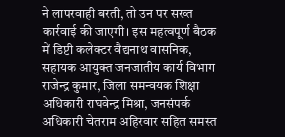ने लापरवाही बरती, तो उन पर सख्त कार्रवाई की जाएगी। इस महत्वपूर्ण बैठक में डिप्टी कलेक्टर वैद्यनाथ वासनिक, सहायक आयुक्त जनजातीय कार्य विभाग राजेन्द्र कुमार, जिला समन्वयक शिक्षा अधिकारी राघवेन्द्र मिश्रा, जनसंपर्क अधिकारी चेतराम अहिरवार सहित समस्त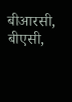बीआरसी, बीएसी,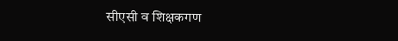सीएसी व शिक्षकगण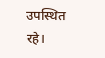उपस्थित रहे।